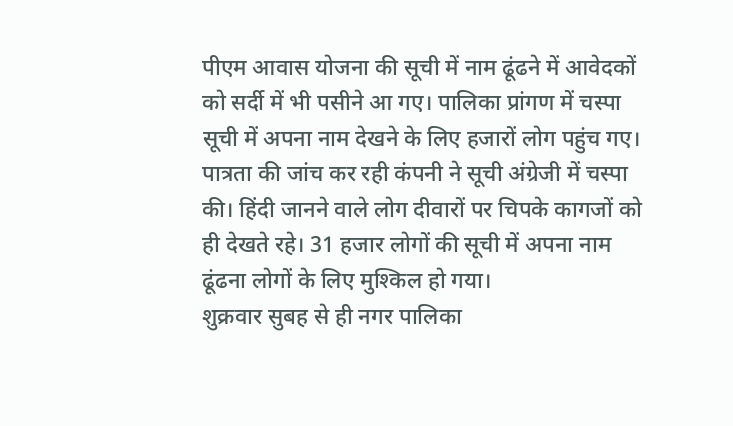पीएम आवास योजना की सूची में नाम ढूंढने में आवेदकों को सर्दी में भी पसीने आ गए। पालिका प्रांगण में चस्पा सूची में अपना नाम देखने के लिए हजारों लोग पहुंच गए। पात्रता की जांच कर रही कंपनी ने सूची अंग्रेजी में चस्पा की। हिंदी जानने वाले लोग दीवारों पर चिपके कागजों को ही देखते रहे। 31 हजार लोगों की सूची में अपना नाम ढूंढना लोगों के लिए मुश्किल हो गया।
शुक्रवार सुबह से ही नगर पालिका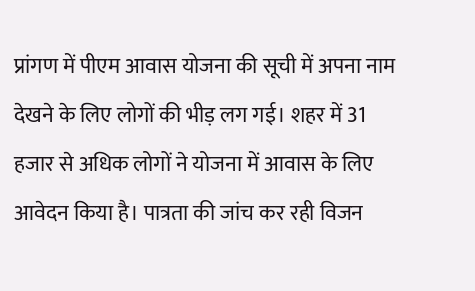प्रांगण में पीएम आवास योजना की सूची में अपना नाम देखने के लिए लोगों की भीड़ लग गई। शहर में 31 हजार से अधिक लोगों ने योजना में आवास के लिए आवेदन किया है। पात्रता की जांच कर रही विजन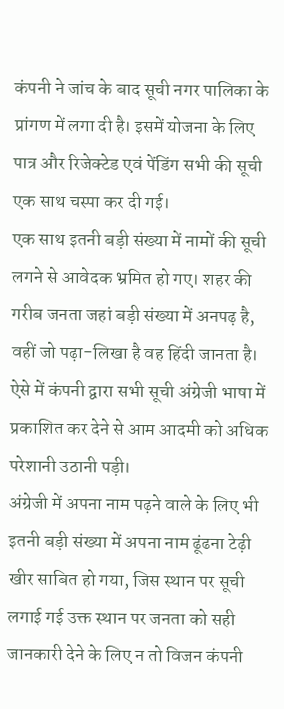कंपनी ने जांच के बाद सूची नगर पालिका के प्रांगण में लगा दी है। इसमें योजना के लिए पात्र और रिजेक्टेड एवं पेंडिंग सभी की सूची एक साथ चस्पा कर दी गई।
एक साथ इतनी बड़ी संख्या में नामों की सूची लगने से आवेदक भ्रमित हो गए। शहर की गरीब जनता जहां बड़ी संख्या में अनपढ़ है, वहीं जो पढ़ा-लिखा है वह हिंदी जानता है। ऐसे में कंपनी द्वारा सभी सूची अंग्रेजी भाषा में प्रकाशित कर देने से आम आदमी को अधिक परेशानी उठानी पड़ी।
अंग्रेजी में अपना नाम पढ़ने वाले के लिए भी इतनी बड़ी संख्या में अपना नाम ढूंढना टेढ़ी खीर साबित हो गया, जिस स्थान पर सूची लगाई गई उक्त स्थान पर जनता को सही जानकारी देने के लिए न तो विजन कंपनी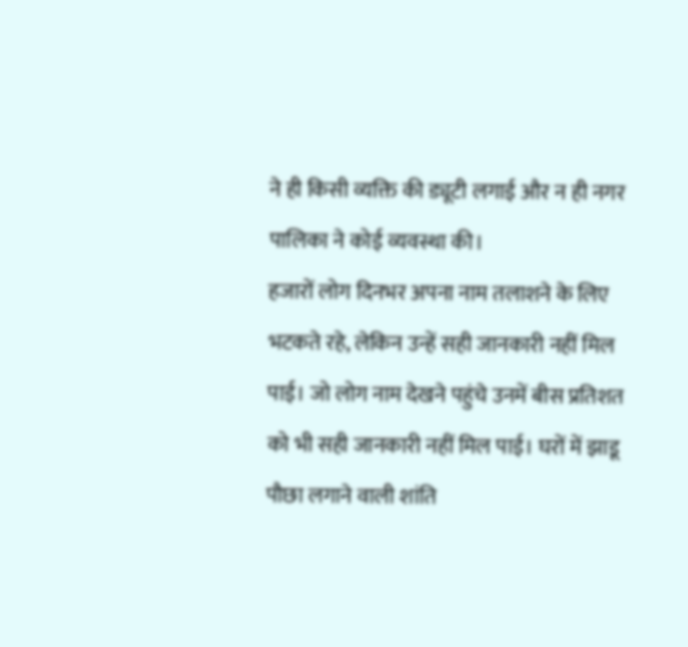ने ही किसी व्यक्ति की ड्यूटी लगाई और न ही नगर पालिका ने कोई व्यवस्था की।
हजारों लोग दिनभर अपना नाम तलाशने के लिए भटकते रहे, लेकिन उन्हें सही जानकारी नहीं मिल पाई। जो लोग नाम देखने पहुंचे उनमें बीस प्रतिशत को भी सही जानकारी नहीं मिल पाई। घरों में झाडू पौछा लगाने वाली शांति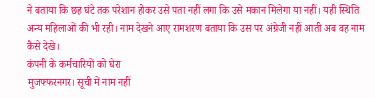ने बताया कि छह घंटे तक परेशान होकर उसे पता नहीं लगा कि उसे मकान मिलेगा या नहीं। यही स्थिति अन्य महिलाओं की भी रही। नाम देखने आए रामशरण बताया कि उस पर अंग्रेजी नहीं आती अब वह नाम कैसे देखे।
कंपनी के कर्मचारियों को घेरा
मुजफ्फरनगर। सूची में नाम नहीं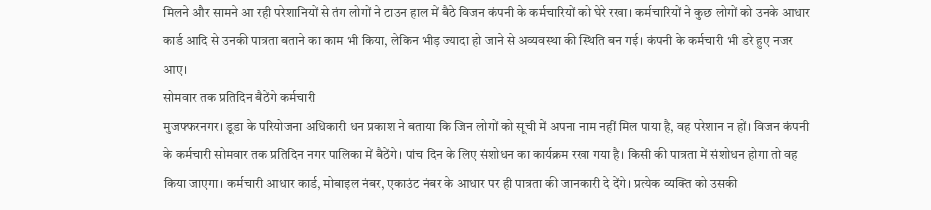मिलने और सामने आ रही परेशानियों से तंग लोगों ने टाउन हाल में बैठे विजन कंपनी के कर्मचारियों को घेरे रखा। कर्मचारियों ने कुछ लोगों को उनके आधार कार्ड आदि से उनकी पात्रता बताने का काम भी किया, लेकिन भीड़ ज्यादा हो जाने से अव्यवस्था की स्थिति बन गई। कंपनी के कर्मचारी भी डरे हुए नजर आए।
सोमवार तक प्रतिदिन बैठेंगे कर्मचारी
मुजफ्फरनगर। डूडा के परियोजना अधिकारी धन प्रकाश ने बताया कि जिन लोगों को सूची में अपना नाम नहीं मिल पाया है, वह परेशान न हों। विजन कंपनी के कर्मचारी सोमवार तक प्रतिदिन नगर पालिका में बैठेंगे। पांच दिन के लिए संशोधन का कार्यक्रम रखा गया है। किसी की पात्रता में संशोधन होगा तो वह किया जाएगा। कर्मचारी आधार कार्ड, मोबाइल नंबर, एकाउंट नंबर के आधार पर ही पात्रता की जानकारी दे देंगे। प्रत्येक व्यक्ति को उसकी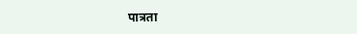पात्रता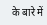के बारे में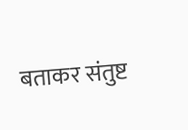बताकर संतुष्ट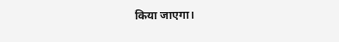किया जाएगा।